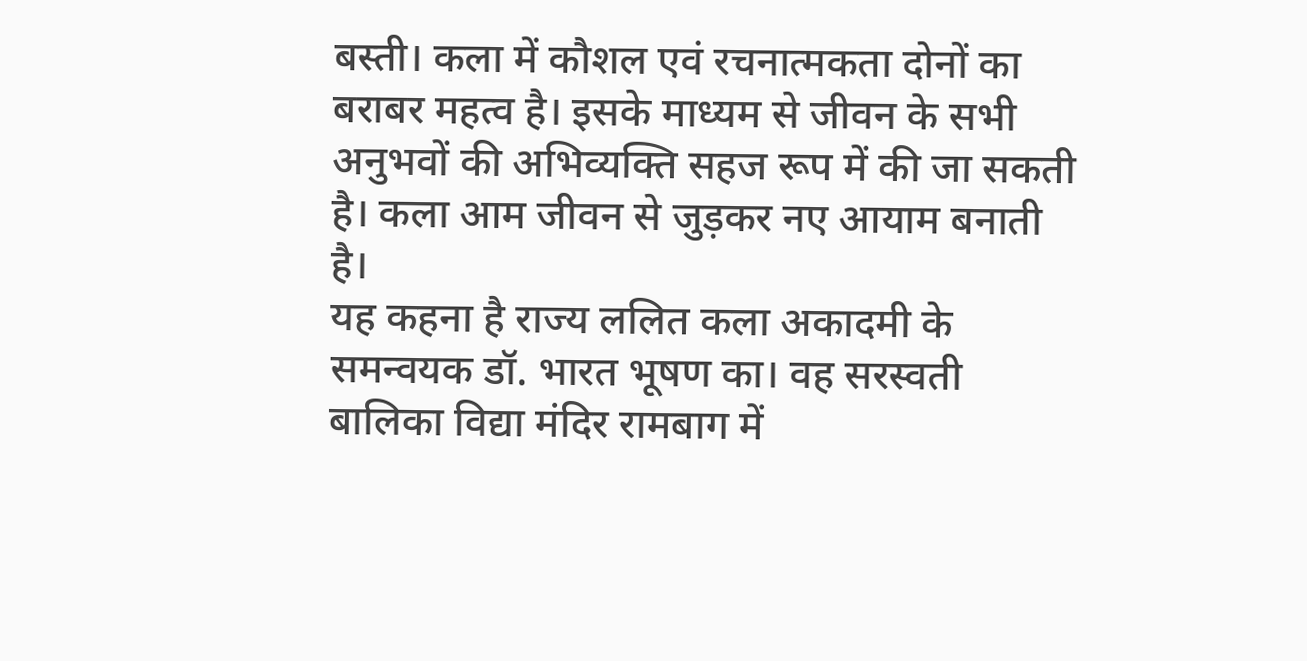बस्ती। कला में कौशल एवं रचनात्मकता दोनों का बराबर महत्व है। इसके माध्यम से जीवन के सभी अनुभवों की अभिव्यक्ति सहज रूप में की जा सकती है। कला आम जीवन से जुड़कर नए आयाम बनाती है।
यह कहना है राज्य ललित कला अकादमी के समन्वयक डॉ. भारत भूषण का। वह सरस्वती बालिका विद्या मंदिर रामबाग में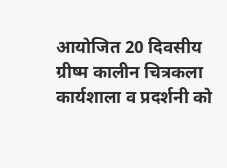आयोजित 20 दिवसीय ग्रीष्म कालीन चित्रकला कार्यशाला व प्रदर्शनी को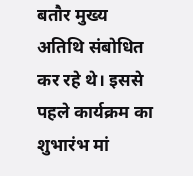बतौर मुख्य अतिथि संबोधित कर रहे थे। इससे पहले कार्यक्रम का शुभारंभ मां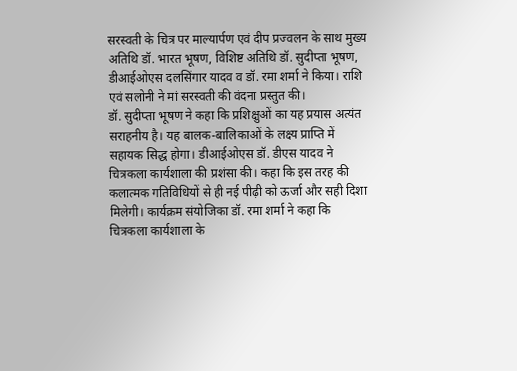सरस्वती के चित्र पर माल्यार्पण एवं दीप प्रज्वलन के साथ मुख्य अतिथि डॉ. भारत भूषण, विशिष्ट अतिथि डॉ. सुदीप्ता भूषण, डीआईओएस दलसिंगार यादव व डॉ. रमा शर्मा ने किया। राशि एवं सलोनी ने मां सरस्वती की वंदना प्रस्तुत की।
डॉ. सुदीप्ता भूषण ने कहा कि प्रशिक्षुओं का यह प्रयास अत्यंत सराहनीय है। यह बालक-बालिकाओं के लक्ष्य प्राप्ति में सहायक सिद्ध होगा। डीआईओएस डॉ. डीएस यादव ने चित्रकला कार्यशाला की प्रशंसा की। कहा कि इस तरह की कलात्मक गतिविधियों से ही नई पीढ़ी को ऊर्जा और सही दिशा मिलेगी। कार्यक्रम संयोजिका डॉ. रमा शर्मा ने कहा कि चित्रकला कार्यशाला के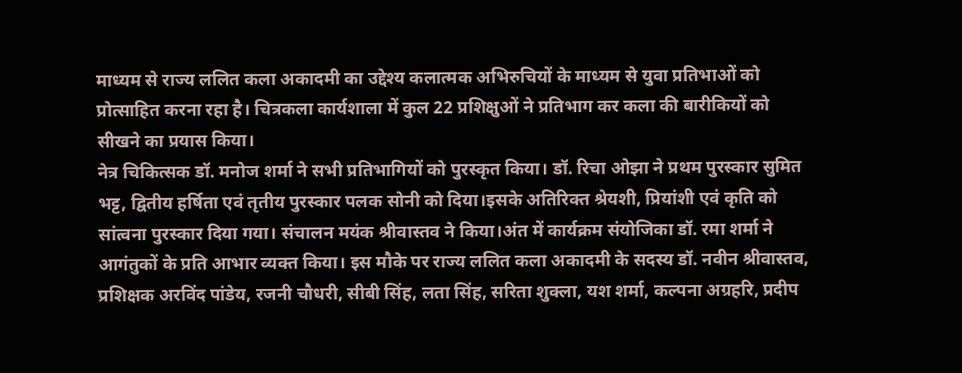माध्यम से राज्य ललित कला अकादमी का उद्देश्य कलात्मक अभिरुचियों के माध्यम से युवा प्रतिभाओं को प्रोत्साहित करना रहा है। चित्रकला कार्यशाला में कुल 22 प्रशिक्षुओं ने प्रतिभाग कर कला की बारीकियों को सीखने का प्रयास किया।
नेत्र चिकित्सक डॉ. मनोज शर्मा ने सभी प्रतिभागियों को पुरस्कृत किया। डॉ. रिचा ओझा ने प्रथम पुरस्कार सुमित भट्ट, द्वितीय हर्षिता एवं तृतीय पुरस्कार पलक सोनी को दिया।इसके अतिरिक्त श्रेयशी, प्रियांशी एवं कृति को सांत्वना पुरस्कार दिया गया। संचालन मयंक श्रीवास्तव ने किया।अंत में कार्यक्रम संयोजिका डॉ. रमा शर्मा ने आगंतुकों के प्रति आभार व्यक्त किया। इस मौके पर राज्य ललित कला अकादमी के सदस्य डॉ. नवीन श्रीवास्तव, प्रशिक्षक अरविंद पांडेय, रजनी चौधरी, सीबी सिंह, लता सिंह, सरिता शुक्ला, यश शर्मा, कल्पना अग्रहरि, प्रदीप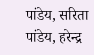पांडेय, सरिता पांडेय, हरेन्द्र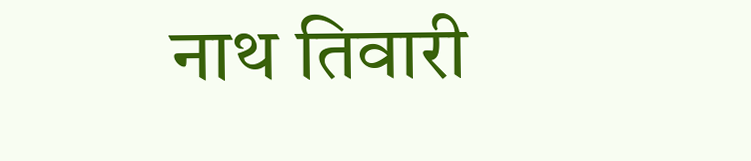नाथ तिवारी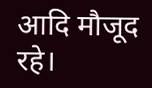आदि मौजूद रहे।